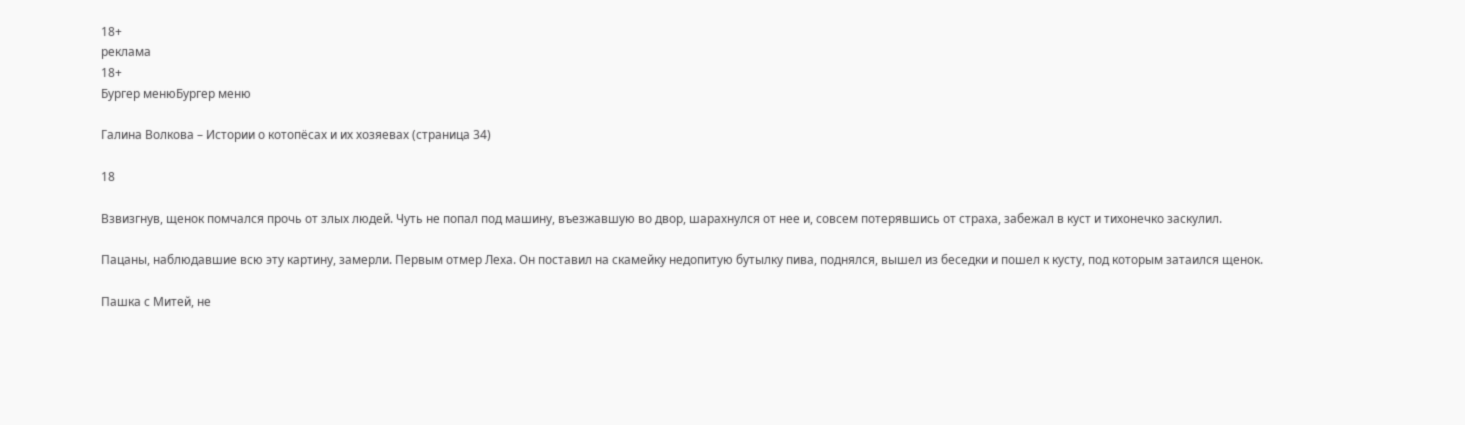18+
реклама
18+
Бургер менюБургер меню

Галина Волкова – Истории о котопёсах и их хозяевах (страница 34)

18

Взвизгнув, щенок помчался прочь от злых людей. Чуть не попал под машину, въезжавшую во двор, шарахнулся от нее и, совсем потерявшись от страха, забежал в куст и тихонечко заскулил.

Пацаны, наблюдавшие всю эту картину, замерли. Первым отмер Леха. Он поставил на скамейку недопитую бутылку пива, поднялся, вышел из беседки и пошел к кусту, под которым затаился щенок.

Пашка с Митей, не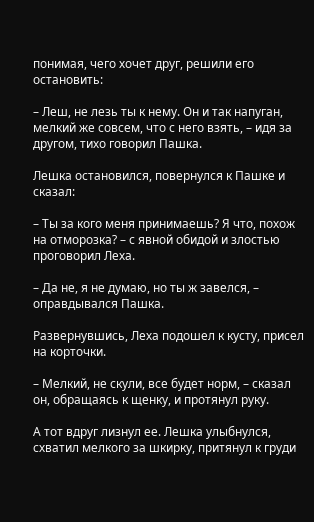понимая, чего хочет друг, решили его остановить:

– Леш, не лезь ты к нему. Он и так напуган, мелкий же совсем, что с него взять, – идя за другом, тихо говорил Пашка.

Лешка остановился, повернулся к Пашке и сказал:

– Ты за кого меня принимаешь? Я что, похож на отморозка? – с явной обидой и злостью проговорил Леха.

– Да не, я не думаю, но ты ж завелся, – оправдывался Пашка.

Развернувшись, Леха подошел к кусту, присел на корточки.

– Мелкий, не скули, все будет норм, – сказал он, обращаясь к щенку, и протянул руку.

А тот вдруг лизнул ее. Лешка улыбнулся, схватил мелкого за шкирку, притянул к груди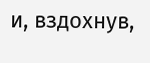и, вздохнув,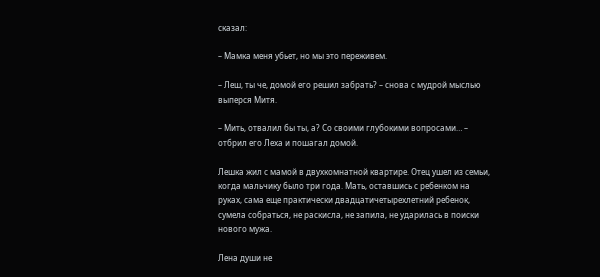сказал:

– Мамка меня убьет, но мы это переживем.

– Леш, ты че, домой его решил забрать? – снова с мудрой мыслью выперся Митя.

– Мить, отвалил бы ты, а? Со своими глубокими вопросами… – отбрил его Леха и пошагал домой.

Лешка жил с мамой в двухкомнатной квартире. Отец ушел из семьи, когда мальчику было три года. Мать, оставшись с ребенком на руках, сама еще практически двадцатичетырехлетний ребенок, сумела собраться, не раскисла, не запила, не ударилась в поиски нового мужа.

Лена души не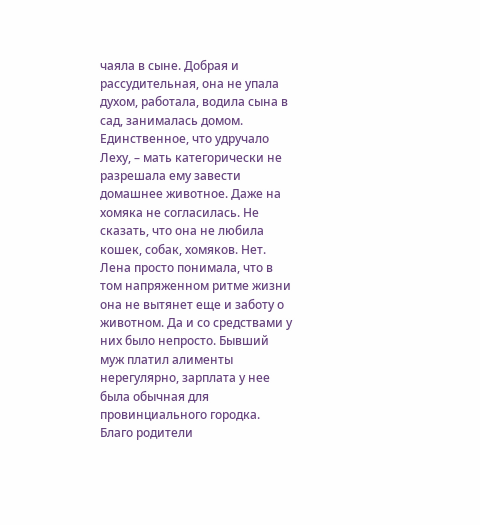чаяла в сыне. Добрая и рассудительная, она не упала духом, работала, водила сына в сад, занималась домом. Единственное, что удручало Леху, – мать категорически не разрешала ему завести домашнее животное. Даже на хомяка не согласилась. Не сказать, что она не любила кошек, собак, хомяков. Нет. Лена просто понимала, что в том напряженном ритме жизни она не вытянет еще и заботу о животном. Да и со средствами у них было непросто. Бывший муж платил алименты нерегулярно, зарплата у нее была обычная для провинциального городка. Благо родители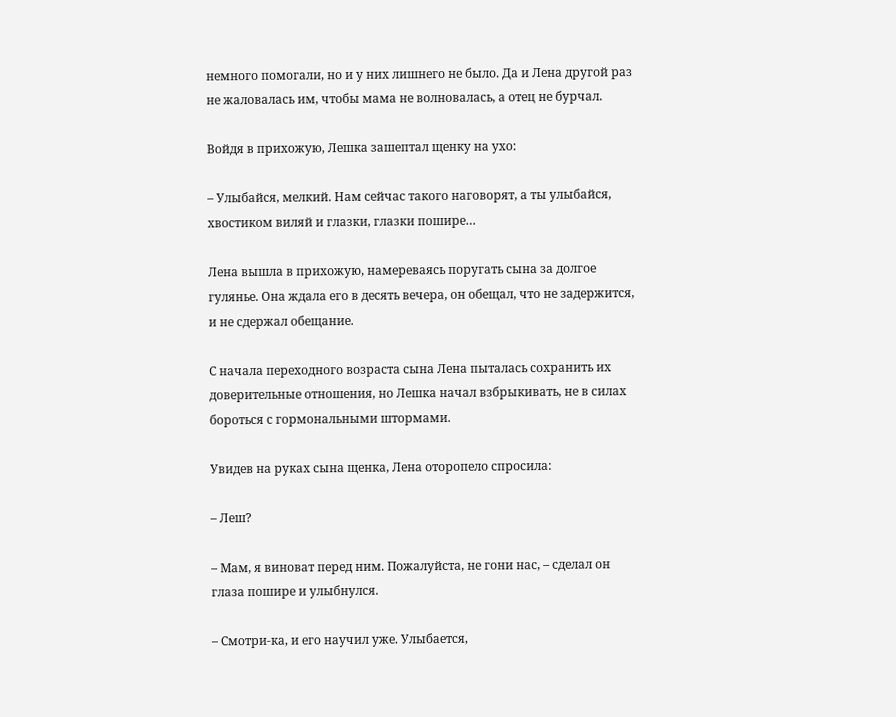немного помогали, но и у них лишнего не было. Да и Лена другой раз не жаловалась им, чтобы мама не волновалась, а отец не бурчал.

Войдя в прихожую, Лешка зашептал щенку на ухо:

– Улыбайся, мелкий. Нам сейчас такого наговорят, а ты улыбайся, хвостиком виляй и глазки, глазки пошире…

Лена вышла в прихожую, намереваясь поругать сына за долгое гулянье. Она ждала его в десять вечера, он обещал, что не задержится, и не сдержал обещание.

С начала переходного возраста сына Лена пыталась сохранить их доверительные отношения, но Лешка начал взбрыкивать, не в силах бороться с гормональными штормами.

Увидев на руках сына щенка, Лена оторопело спросила:

– Леш?

– Мам, я виноват перед ним. Пожалуйста, не гони нас, – сделал он глаза пошире и улыбнулся.

– Смотри-ка, и его научил уже. Улыбается,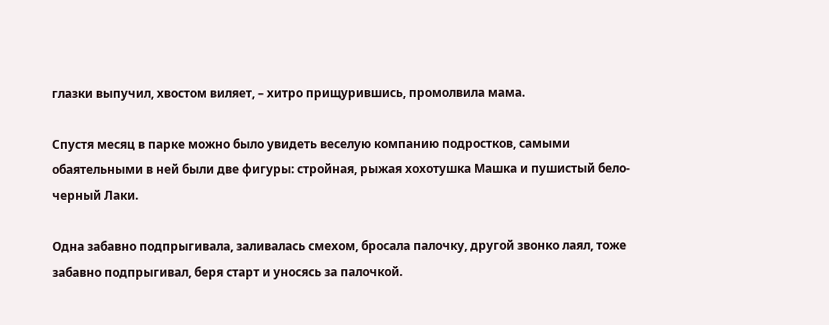глазки выпучил, хвостом виляет, – хитро прищурившись, промолвила мама.

Спустя месяц в парке можно было увидеть веселую компанию подростков, самыми обаятельными в ней были две фигуры: стройная, рыжая хохотушка Машка и пушистый бело-черный Лаки.

Одна забавно подпрыгивала, заливалась смехом, бросала палочку, другой звонко лаял, тоже забавно подпрыгивал, беря старт и уносясь за палочкой.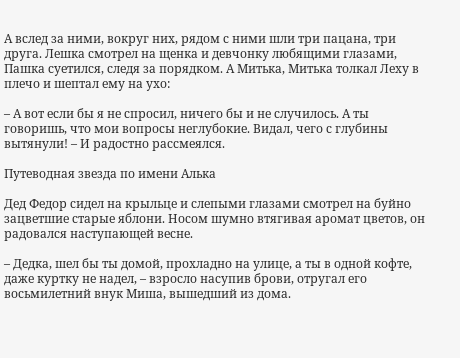А вслед за ними, вокруг них, рядом с ними шли три пацана, три друга. Лешка смотрел на щенка и девчонку любящими глазами, Пашка суетился, следя за порядком. А Митька, Митька толкал Леху в плечо и шептал ему на ухо:

– А вот если бы я не спросил, ничего бы и не случилось. А ты говоришь, что мои вопросы неглубокие. Видал, чего с глубины вытянули! – И радостно рассмеялся.

Путеводная звезда по имени Алька

Дед Федор сидел на крыльце и слепыми глазами смотрел на буйно зацветшие старые яблони. Носом шумно втягивая аромат цветов, он радовался наступающей весне.

– Дедка, шел бы ты домой, прохладно на улице, а ты в одной кофте, даже куртку не надел, – взросло насупив брови, отругал его восьмилетний внук Миша, вышедший из дома.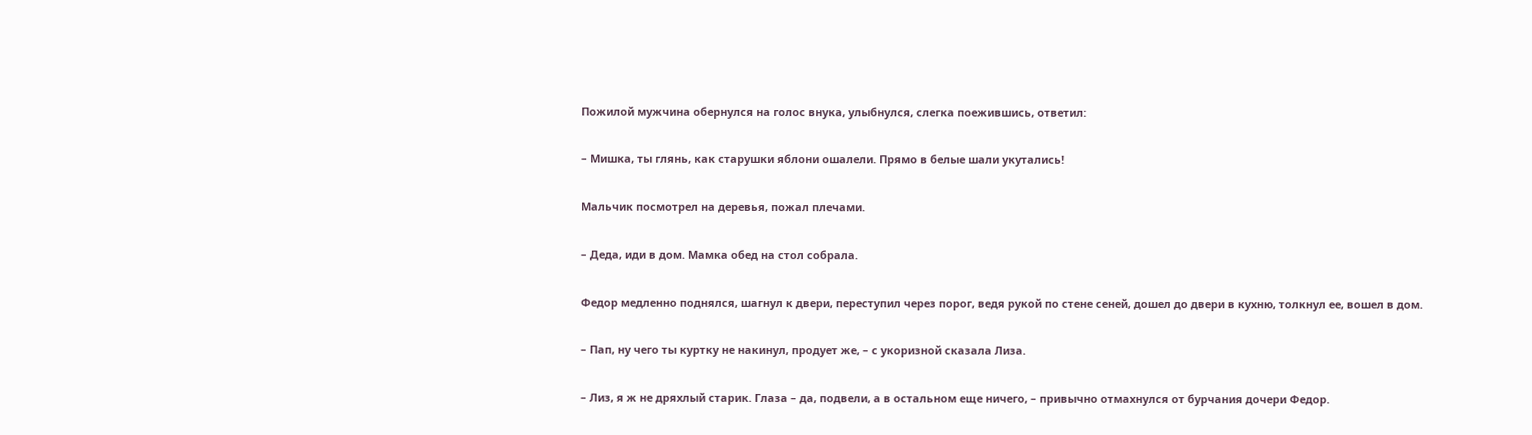Пожилой мужчина обернулся на голос внука, улыбнулся, слегка поежившись, ответил:

– Мишка, ты глянь, как старушки яблони ошалели. Прямо в белые шали укутались!

Мальчик посмотрел на деревья, пожал плечами.

– Деда, иди в дом. Мамка обед на стол собрала.

Федор медленно поднялся, шагнул к двери, переступил через порог, ведя рукой по стене сеней, дошел до двери в кухню, толкнул ее, вошел в дом.

– Пап, ну чего ты куртку не накинул, продует же, – с укоризной сказала Лиза.

– Лиз, я ж не дряхлый старик. Глаза – да, подвели, а в остальном еще ничего, – привычно отмахнулся от бурчания дочери Федор.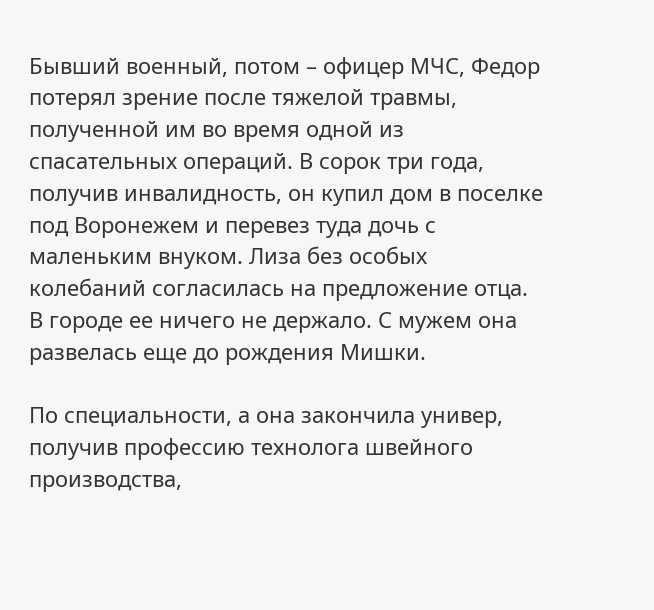Бывший военный, потом – офицер МЧС, Федор потерял зрение после тяжелой травмы, полученной им во время одной из спасательных операций. В сорок три года, получив инвалидность, он купил дом в поселке под Воронежем и перевез туда дочь с маленьким внуком. Лиза без особых колебаний согласилась на предложение отца. В городе ее ничего не держало. С мужем она развелась еще до рождения Мишки.

По специальности, а она закончила универ, получив профессию технолога швейного производства,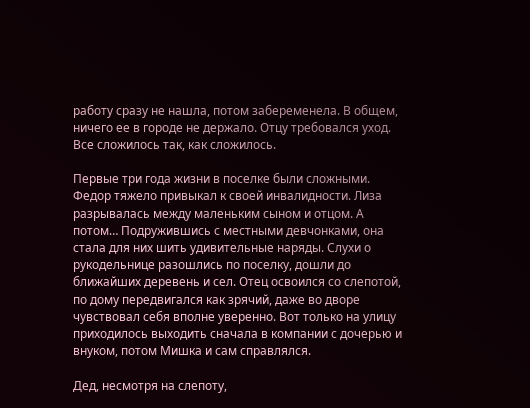работу сразу не нашла, потом забеременела. В общем, ничего ее в городе не держало. Отцу требовался уход. Все сложилось так, как сложилось.

Первые три года жизни в поселке были сложными. Федор тяжело привыкал к своей инвалидности. Лиза разрывалась между маленьким сыном и отцом. А потом… Подружившись с местными девчонками, она стала для них шить удивительные наряды. Слухи о рукодельнице разошлись по поселку, дошли до ближайших деревень и сел. Отец освоился со слепотой, по дому передвигался как зрячий, даже во дворе чувствовал себя вполне уверенно. Вот только на улицу приходилось выходить сначала в компании с дочерью и внуком, потом Мишка и сам справлялся.

Дед, несмотря на слепоту,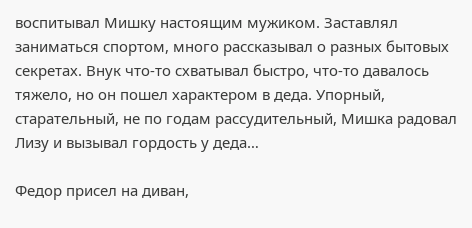воспитывал Мишку настоящим мужиком. Заставлял заниматься спортом, много рассказывал о разных бытовых секретах. Внук что-то схватывал быстро, что-то давалось тяжело, но он пошел характером в деда. Упорный, старательный, не по годам рассудительный, Мишка радовал Лизу и вызывал гордость у деда…

Федор присел на диван,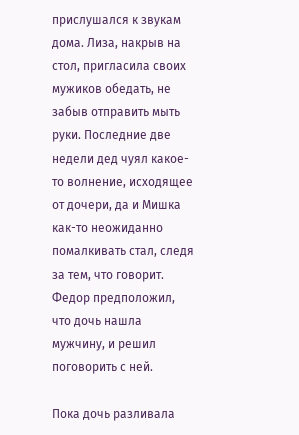прислушался к звукам дома. Лиза, накрыв на стол, пригласила своих мужиков обедать, не забыв отправить мыть руки. Последние две недели дед чуял какое-то волнение, исходящее от дочери, да и Мишка как-то неожиданно помалкивать стал, следя за тем, что говорит. Федор предположил, что дочь нашла мужчину, и решил поговорить с ней.

Пока дочь разливала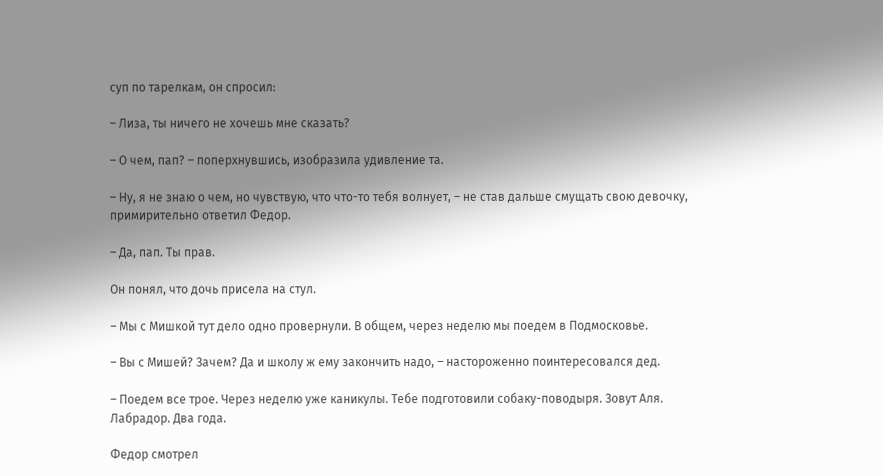суп по тарелкам, он спросил:

– Лиза, ты ничего не хочешь мне сказать?

– О чем, пап? – поперхнувшись, изобразила удивление та.

– Ну, я не знаю о чем, но чувствую, что что-то тебя волнует, – не став дальше смущать свою девочку, примирительно ответил Федор.

– Да, пап. Ты прав.

Он понял, что дочь присела на стул.

– Мы с Мишкой тут дело одно провернули. В общем, через неделю мы поедем в Подмосковье.

– Вы с Мишей? Зачем? Да и школу ж ему закончить надо, – настороженно поинтересовался дед.

– Поедем все трое. Через неделю уже каникулы. Тебе подготовили собаку-поводыря. Зовут Аля. Лабрадор. Два года.

Федор смотрел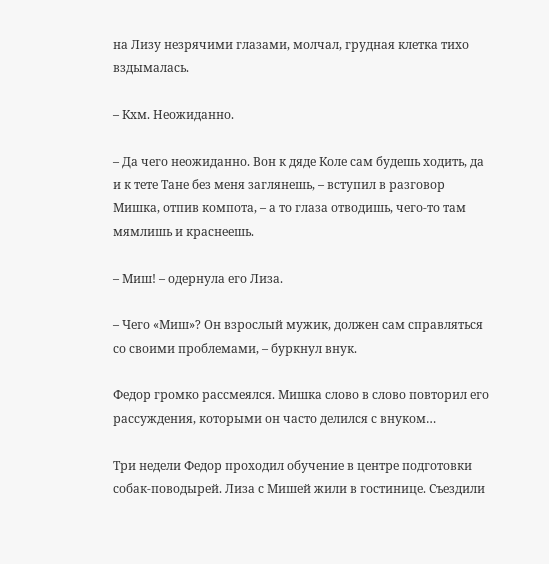на Лизу незрячими глазами, молчал, грудная клетка тихо вздымалась.

– Кхм. Неожиданно.

– Да чего неожиданно. Вон к дяде Коле сам будешь ходить, да и к тете Тане без меня заглянешь, – вступил в разговор Мишка, отпив компота, – а то глаза отводишь, чего-то там мямлишь и краснеешь.

– Миш! – одернула его Лиза.

– Чего «Миш»? Он взрослый мужик, должен сам справляться со своими проблемами, – буркнул внук.

Федор громко рассмеялся. Мишка слово в слово повторил его рассуждения, которыми он часто делился с внуком…

Три недели Федор проходил обучение в центре подготовки собак-поводырей. Лиза с Мишей жили в гостинице. Съездили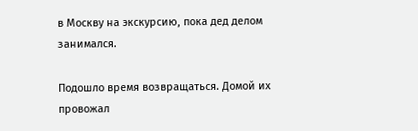в Москву на экскурсию, пока дед делом занимался.

Подошло время возвращаться. Домой их провожал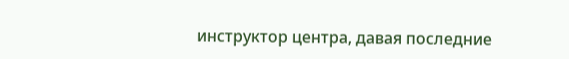инструктор центра, давая последние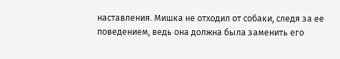наставления. Мишка не отходил от собаки, следя за ее поведением, ведь она должна была заменить его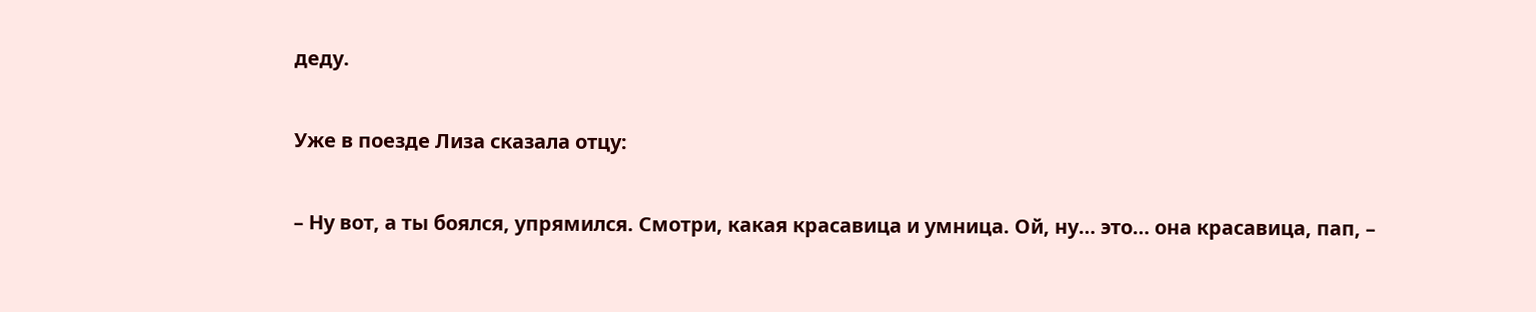деду.

Уже в поезде Лиза сказала отцу:

– Ну вот, а ты боялся, упрямился. Смотри, какая красавица и умница. Ой, ну… это… она красавица, пап, –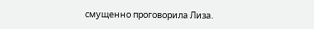смущенно проговорила Лиза.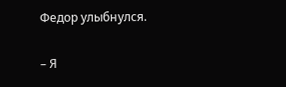Федор улыбнулся.

– Я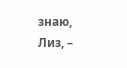знаю, Лиз, –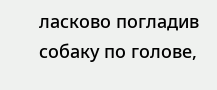ласково погладив собаку по голове,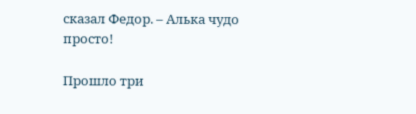сказал Федор. – Алька чудо просто!

Прошло три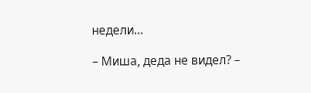недели…

– Миша, деда не видел? –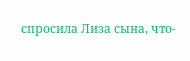спросила Лиза сына, что-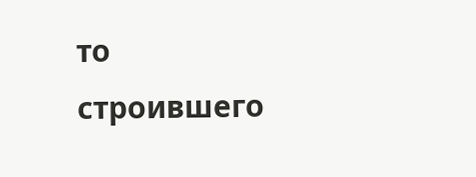то строившего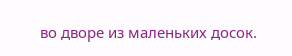во дворе из маленьких досок.